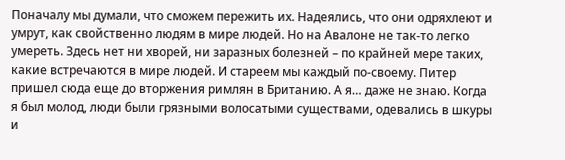Поначалу мы думали, что сможем пережить их. Надеялись, что они одряхлеют и умрут, как свойственно людям в мире людей. Но на Авалоне не так-то легко умереть. Здесь нет ни хворей, ни заразных болезней – по крайней мере таких, какие встречаются в мире людей. И стареем мы каждый по-своему. Питер пришел сюда еще до вторжения римлян в Британию. А я… даже не знаю. Когда я был молод, люди были грязными волосатыми существами, одевались в шкуры и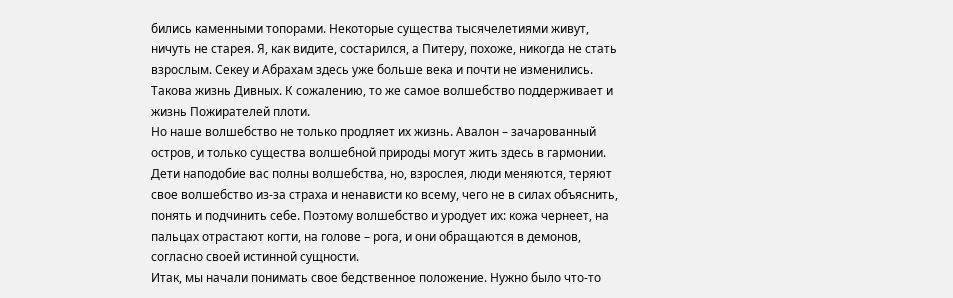бились каменными топорами. Некоторые существа тысячелетиями живут, ничуть не старея. Я, как видите, состарился, а Питеру, похоже, никогда не стать взрослым. Секеу и Абрахам здесь уже больше века и почти не изменились. Такова жизнь Дивных. К сожалению, то же самое волшебство поддерживает и жизнь Пожирателей плоти.
Но наше волшебство не только продляет их жизнь. Авалон – зачарованный остров, и только существа волшебной природы могут жить здесь в гармонии. Дети наподобие вас полны волшебства, но, взрослея, люди меняются, теряют свое волшебство из-за страха и ненависти ко всему, чего не в силах объяснить, понять и подчинить себе. Поэтому волшебство и уродует их: кожа чернеет, на пальцах отрастают когти, на голове – рога, и они обращаются в демонов, согласно своей истинной сущности.
Итак, мы начали понимать свое бедственное положение. Нужно было что-то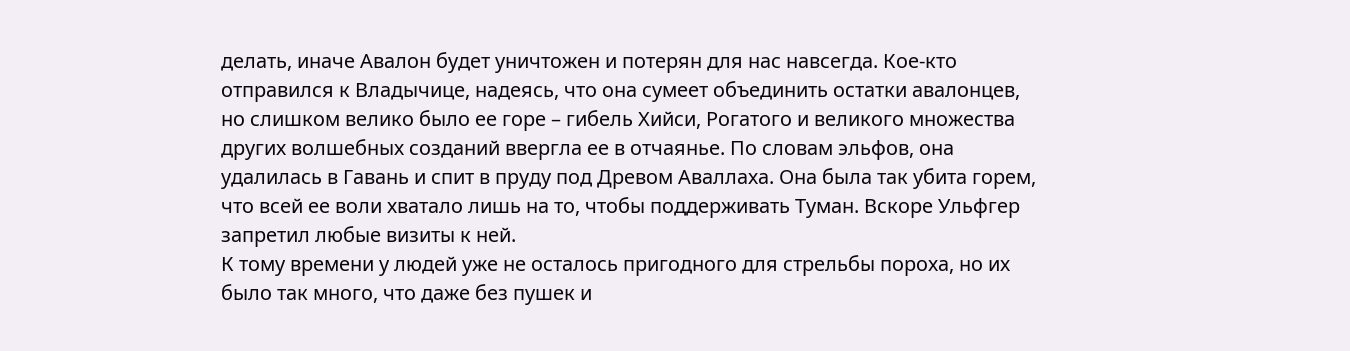делать, иначе Авалон будет уничтожен и потерян для нас навсегда. Кое-кто отправился к Владычице, надеясь, что она сумеет объединить остатки авалонцев, но слишком велико было ее горе – гибель Хийси, Рогатого и великого множества других волшебных созданий ввергла ее в отчаянье. По словам эльфов, она удалилась в Гавань и спит в пруду под Древом Аваллаха. Она была так убита горем, что всей ее воли хватало лишь на то, чтобы поддерживать Туман. Вскоре Ульфгер запретил любые визиты к ней.
К тому времени у людей уже не осталось пригодного для стрельбы пороха, но их было так много, что даже без пушек и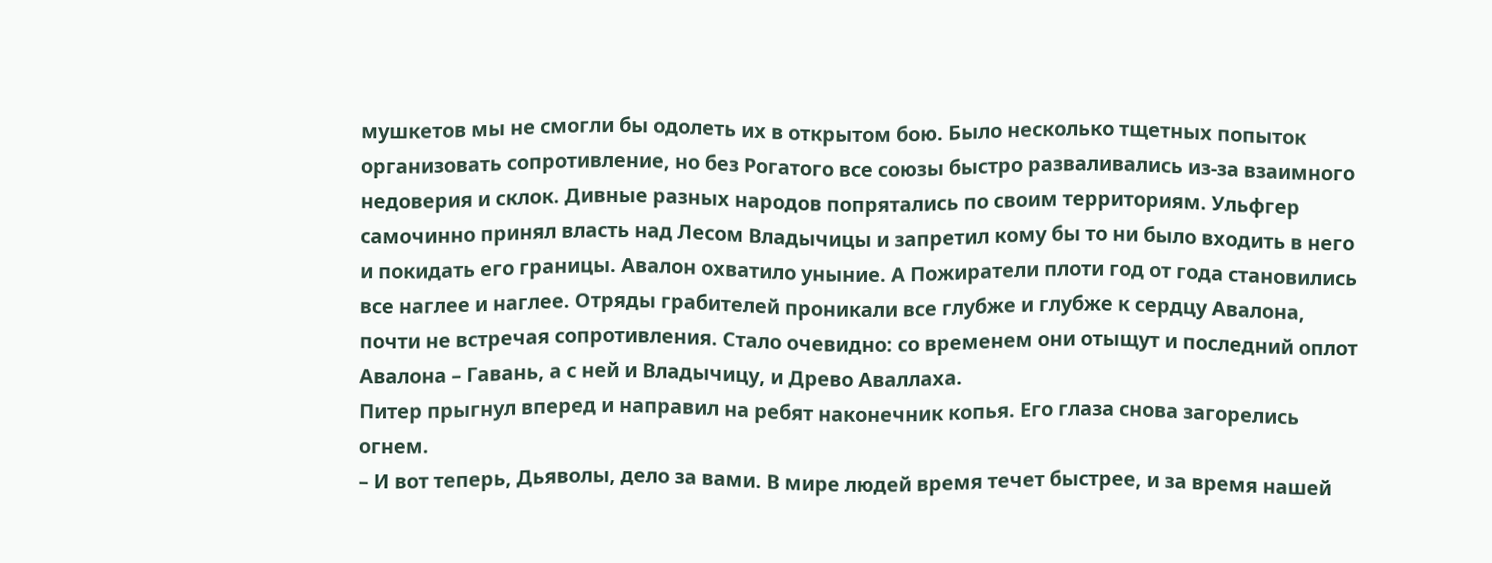мушкетов мы не смогли бы одолеть их в открытом бою. Было несколько тщетных попыток организовать сопротивление, но без Рогатого все союзы быстро разваливались из-за взаимного недоверия и склок. Дивные разных народов попрятались по своим территориям. Ульфгер самочинно принял власть над Лесом Владычицы и запретил кому бы то ни было входить в него и покидать его границы. Авалон охватило уныние. А Пожиратели плоти год от года становились все наглее и наглее. Отряды грабителей проникали все глубже и глубже к сердцу Авалона, почти не встречая сопротивления. Стало очевидно: со временем они отыщут и последний оплот Авалона – Гавань, а с ней и Владычицу, и Древо Аваллаха.
Питер прыгнул вперед и направил на ребят наконечник копья. Его глаза снова загорелись огнем.
– И вот теперь, Дьяволы, дело за вами. В мире людей время течет быстрее, и за время нашей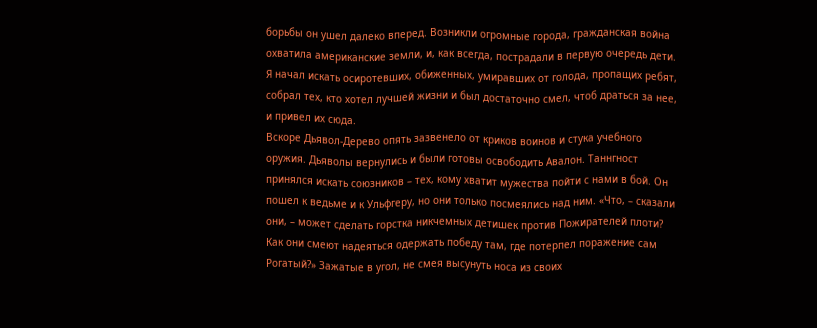борьбы он ушел далеко вперед. Возникли огромные города, гражданская война охватила американские земли, и, как всегда, пострадали в первую очередь дети. Я начал искать осиротевших, обиженных, умиравших от голода, пропащих ребят, собрал тех, кто хотел лучшей жизни и был достаточно смел, чтоб драться за нее, и привел их сюда.
Вскоре Дьявол-Дерево опять зазвенело от криков воинов и стука учебного оружия. Дьяволы вернулись и были готовы освободить Авалон. Таннгност принялся искать союзников – тех, кому хватит мужества пойти с нами в бой. Он пошел к ведьме и к Ульфгеру, но они только посмеялись над ним. «Что, – сказали они, – может сделать горстка никчемных детишек против Пожирателей плоти? Как они смеют надеяться одержать победу там, где потерпел поражение сам Рогатый?» Зажатые в угол, не смея высунуть носа из своих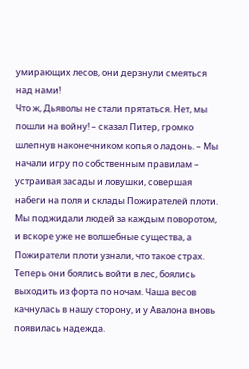умирающих лесов, они дерзнули смеяться над нами!
Что ж, Дьяволы не стали прятаться. Нет, мы пошли на войну! – сказал Питер, громко шлепнув наконечником копья о ладонь. – Мы начали игру по собственным правилам – устраивая засады и ловушки, совершая набеги на поля и склады Пожирателей плоти. Мы поджидали людей за каждым поворотом, и вскоре уже не волшебные существа, а Пожиратели плоти узнали, что такое страх. Теперь они боялись войти в лес, боялись выходить из форта по ночам. Чаша весов качнулась в нашу сторону, и у Авалона вновь появилась надежда.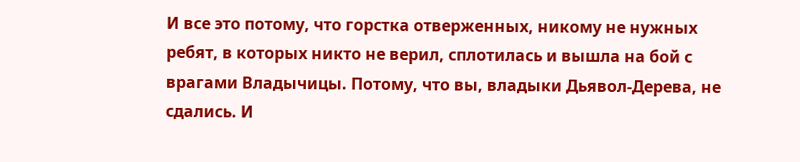И все это потому, что горстка отверженных, никому не нужных ребят, в которых никто не верил, сплотилась и вышла на бой с врагами Владычицы. Потому, что вы, владыки Дьявол-Дерева, не сдались. И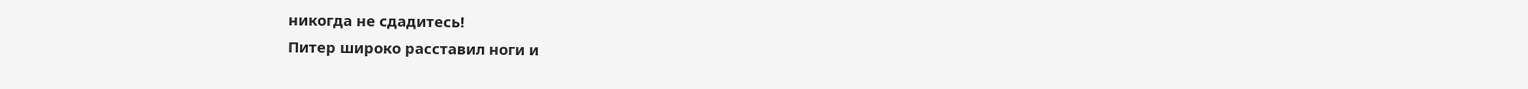никогда не сдадитесь!
Питер широко расставил ноги и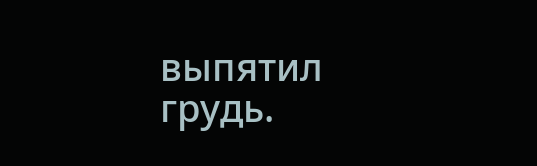выпятил грудь.